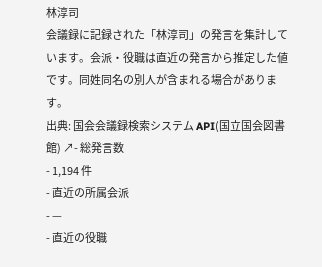林淳司
会議録に記録された「林淳司」の発言を集計しています。会派・役職は直近の発言から推定した値です。同姓同名の別人が含まれる場合があります。
出典: 国会会議録検索システム API(国立国会図書館) ↗- 総発言数
- 1,194 件
- 直近の所属会派
- —
- 直近の役職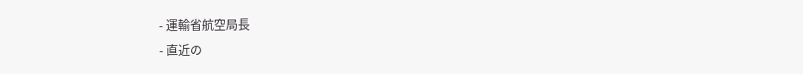- 運輸省航空局長
- 直近の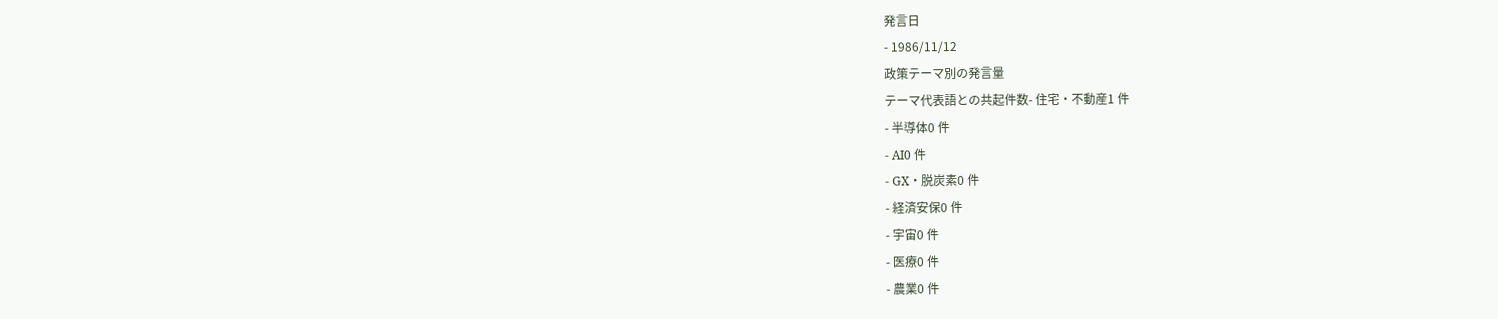発言日
- 1986/11/12
政策テーマ別の発言量
テーマ代表語との共起件数- 住宅・不動産1 件
- 半導体0 件
- AI0 件
- GX・脱炭素0 件
- 経済安保0 件
- 宇宙0 件
- 医療0 件
- 農業0 件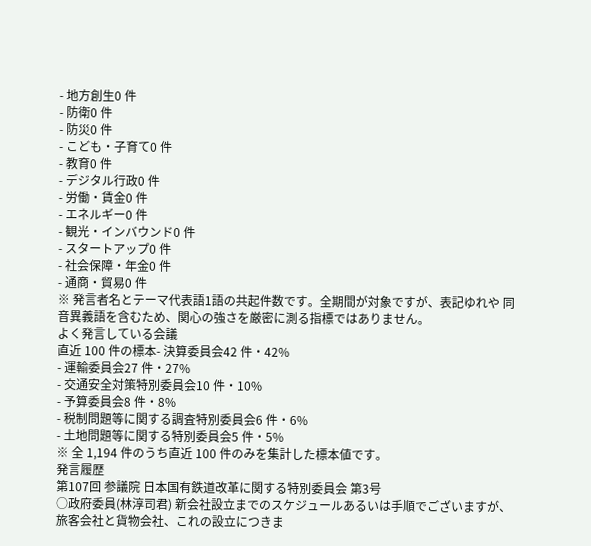- 地方創生0 件
- 防衛0 件
- 防災0 件
- こども・子育て0 件
- 教育0 件
- デジタル行政0 件
- 労働・賃金0 件
- エネルギー0 件
- 観光・インバウンド0 件
- スタートアップ0 件
- 社会保障・年金0 件
- 通商・貿易0 件
※ 発言者名とテーマ代表語1語の共起件数です。全期間が対象ですが、表記ゆれや 同音異義語を含むため、関心の強さを厳密に測る指標ではありません。
よく発言している会議
直近 100 件の標本- 決算委員会42 件・42%
- 運輸委員会27 件・27%
- 交通安全対策特別委員会10 件・10%
- 予算委員会8 件・8%
- 税制問題等に関する調査特別委員会6 件・6%
- 土地問題等に関する特別委員会5 件・5%
※ 全 1,194 件のうち直近 100 件のみを集計した標本値です。
発言履歴
第107回 参議院 日本国有鉄道改革に関する特別委員会 第3号
○政府委員(林淳司君) 新会社設立までのスケジュールあるいは手順でございますが、旅客会社と貨物会社、これの設立につきま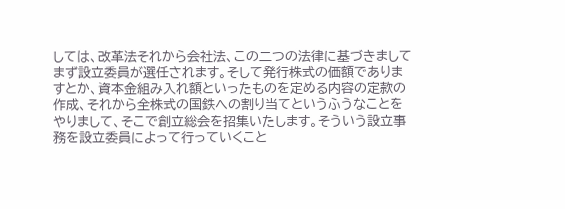しては、改革法それから会社法、この二つの法律に基づきましてまず設立委員が選任されます。そして発行株式の価額でありますとか、資本金組み入れ額といったものを定める内容の定款の作成、それから全株式の国鉄への割り当てというふうなことをやりまして、そこで創立総会を招集いたします。そういう設立事務を設立委員によって行っていくこと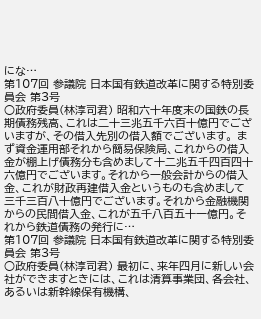にな…
第107回 参議院 日本国有鉄道改革に関する特別委員会 第3号
○政府委員(林淳司君) 昭和六十年度末の国鉄の長期債務残高、これは二十三兆五千六百十億円でございますが、その借入先別の借入額でございます。 まず資金運用部それから簡易保険局、これからの借入金が棚上げ債務分も含めまして十二兆五千四百四十六億円でございます。それから一般会計からの借入金、これが財政再建借入金というものも含めまして三千三百八十億円でございます。それから金融機関からの民間借入金、これが五千八百五十一億円。それから鉄道債務の発行に…
第107回 参議院 日本国有鉄道改革に関する特別委員会 第3号
○政府委員(林淳司君) 最初に、来年四月に新しい会社ができますときには、これは清算事業団、各会社、あるいは新幹線保有機構、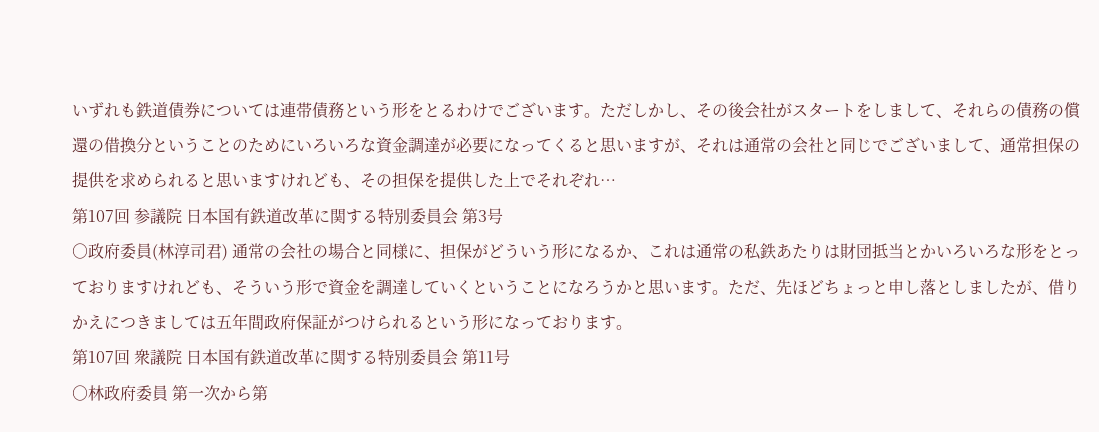いずれも鉄道債券については連帯債務という形をとるわけでございます。ただしかし、その後会社がスタートをしまして、それらの債務の償還の借換分ということのためにいろいろな資金調達が必要になってくると思いますが、それは通常の会社と同じでございまして、通常担保の提供を求められると思いますけれども、その担保を提供した上でそれぞれ…
第107回 参議院 日本国有鉄道改革に関する特別委員会 第3号
○政府委員(林淳司君) 通常の会社の場合と同様に、担保がどういう形になるか、これは通常の私鉄あたりは財団抵当とかいろいろな形をとっておりますけれども、そういう形で資金を調達していくということになろうかと思います。ただ、先ほどちょっと申し落としましたが、借りかえにつきましては五年間政府保証がつけられるという形になっております。
第107回 衆議院 日本国有鉄道改革に関する特別委員会 第11号
○林政府委員 第一次から第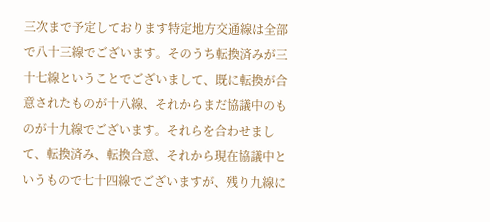三次まで予定しております特定地方交通線は全部で八十三線でございます。そのうち転換済みが三十七線ということでございまして、既に転換が合意されたものが十八線、それからまだ協議中のものが十九線でございます。それらを合わせまして、転換済み、転換合意、それから現在協議中というもので七十四線でございますが、残り九線に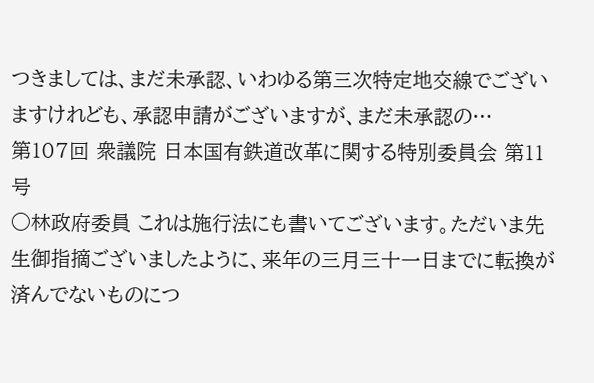つきましては、まだ未承認、いわゆる第三次特定地交線でございますけれども、承認申請がございますが、まだ未承認の…
第107回 衆議院 日本国有鉄道改革に関する特別委員会 第11号
○林政府委員 これは施行法にも書いてございます。ただいま先生御指摘ございましたように、来年の三月三十一日までに転換が済んでないものにつ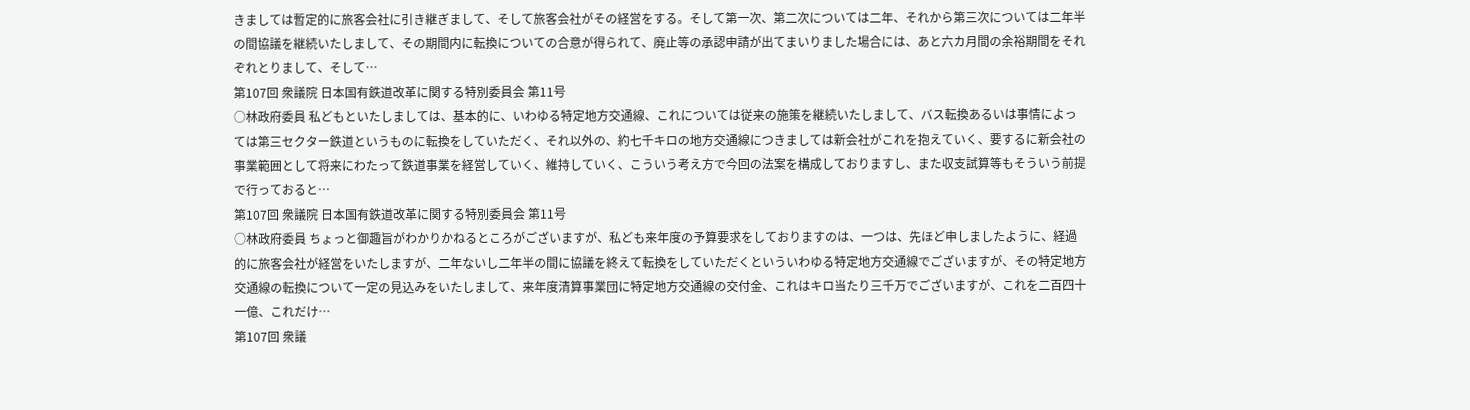きましては暫定的に旅客会社に引き継ぎまして、そして旅客会社がその経営をする。そして第一次、第二次については二年、それから第三次については二年半の間協議を継続いたしまして、その期間内に転換についての合意が得られて、廃止等の承認申請が出てまいりました場合には、あと六カ月間の余裕期間をそれぞれとりまして、そして…
第107回 衆議院 日本国有鉄道改革に関する特別委員会 第11号
○林政府委員 私どもといたしましては、基本的に、いわゆる特定地方交通線、これについては従来の施策を継続いたしまして、バス転換あるいは事情によっては第三セクター鉄道というものに転換をしていただく、それ以外の、約七千キロの地方交通線につきましては新会社がこれを抱えていく、要するに新会社の事業範囲として将来にわたって鉄道事業を経営していく、維持していく、こういう考え方で今回の法案を構成しておりますし、また収支試算等もそういう前提で行っておると…
第107回 衆議院 日本国有鉄道改革に関する特別委員会 第11号
○林政府委員 ちょっと御趣旨がわかりかねるところがございますが、私ども来年度の予算要求をしておりますのは、一つは、先ほど申しましたように、経過的に旅客会社が経営をいたしますが、二年ないし二年半の間に協議を終えて転換をしていただくといういわゆる特定地方交通線でございますが、その特定地方交通線の転換について一定の見込みをいたしまして、来年度清算事業団に特定地方交通線の交付金、これはキロ当たり三千万でございますが、これを二百四十一億、これだけ…
第107回 衆議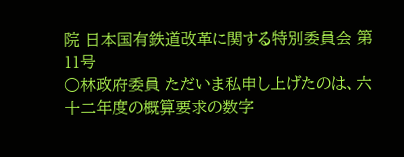院 日本国有鉄道改革に関する特別委員会 第11号
○林政府委員 ただいま私申し上げたのは、六十二年度の概算要求の数字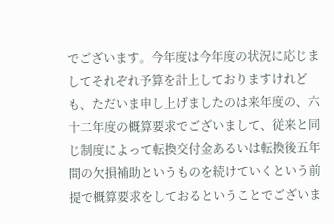でございます。今年度は今年度の状況に応じましてそれぞれ予算を計上しておりますけれども、ただいま申し上げましたのは来年度の、六十二年度の概算要求でございまして、従来と同じ制度によって転換交付金あるいは転換後五年間の欠損補助というものを続けていくという前提で概算要求をしておるということでございま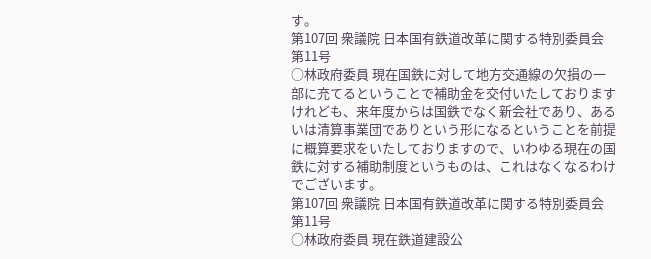す。
第107回 衆議院 日本国有鉄道改革に関する特別委員会 第11号
○林政府委員 現在国鉄に対して地方交通線の欠損の一部に充てるということで補助金を交付いたしておりますけれども、来年度からは国鉄でなく新会社であり、あるいは清算事業団でありという形になるということを前提に概算要求をいたしておりますので、いわゆる現在の国鉄に対する補助制度というものは、これはなくなるわけでございます。
第107回 衆議院 日本国有鉄道改革に関する特別委員会 第11号
○林政府委員 現在鉄道建設公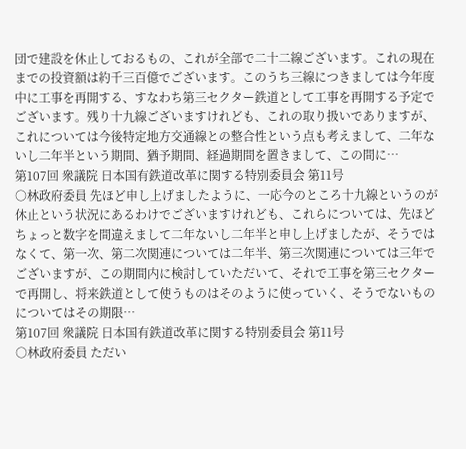団で建設を休止しておるもの、これが全部で二十二線ございます。これの現在までの投資額は約千三百億でございます。このうち三線につきましては今年度中に工事を再開する、すなわち第三セクター鉄道として工事を再開する予定でございます。残り十九線ございますけれども、これの取り扱いでありますが、これについては今後特定地方交通線との整合性という点も考えまして、二年ないし二年半という期間、猶予期間、経過期間を置きまして、この間に…
第107回 衆議院 日本国有鉄道改革に関する特別委員会 第11号
○林政府委員 先ほど申し上げましたように、一応今のところ十九線というのが休止という状況にあるわけでございますけれども、これらについては、先ほどちょっと数字を間違えまして二年ないし二年半と申し上げましたが、そうではなくて、第一次、第二次関連については二年半、第三次関連については三年でございますが、この期間内に検討していただいて、それで工事を第三セクターで再開し、将来鉄道として使うものはそのように使っていく、そうでないものについてはその期限…
第107回 衆議院 日本国有鉄道改革に関する特別委員会 第11号
○林政府委員 ただい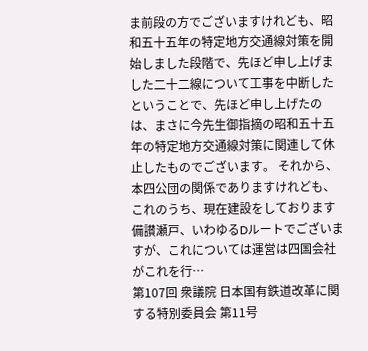ま前段の方でございますけれども、昭和五十五年の特定地方交通線対策を開始しました段階で、先ほど申し上げました二十二線について工事を中断したということで、先ほど申し上げたのは、まさに今先生御指摘の昭和五十五年の特定地方交通線対策に関連して休止したものでございます。 それから、本四公団の関係でありますけれども、これのうち、現在建設をしております備讃瀬戸、いわゆるDルートでございますが、これについては運営は四国会社がこれを行…
第107回 衆議院 日本国有鉄道改革に関する特別委員会 第11号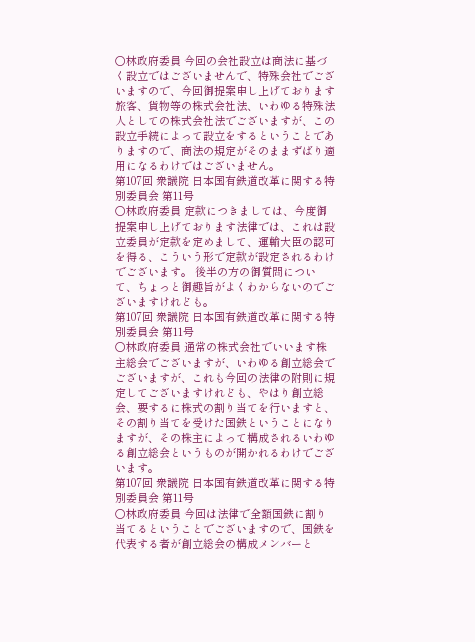○林政府委員 今回の会社設立は商法に基づく設立ではございませんで、特殊会社でございますので、今回御提案申し上げております旅客、貨物等の株式会社法、いわゆる特殊法人としての株式会社法でございますが、この設立手続によって設立をするということでありますので、商法の規定がそのままずばり適用になるわけではございません。
第107回 衆議院 日本国有鉄道改革に関する特別委員会 第11号
○林政府委員 定款につきましては、今度御提案申し上げております法律では、これは設立委員が定款を定めまして、運輸大臣の認可を得る、こういう形で定款が設定されるわけでございます。 後半の方の御質問について、ちょっと御趣旨がよくわからないのでございますけれども。
第107回 衆議院 日本国有鉄道改革に関する特別委員会 第11号
○林政府委員 通常の株式会社でいいます株主総会でございますが、いわゆる創立総会でございますが、これも今回の法律の附則に規定してございますけれども、やはり創立総会、要するに株式の割り当てを行いますと、その割り当てを受けた国鉄ということになりますが、その株主によって構成されるいわゆる創立総会というものが開かれるわけでございます。
第107回 衆議院 日本国有鉄道改革に関する特別委員会 第11号
○林政府委員 今回は法律で全額国鉄に割り当てるということでございますので、国鉄を代表する者が創立総会の構成メンバーと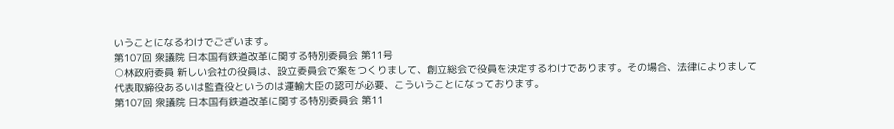いうことになるわけでございます。
第107回 衆議院 日本国有鉄道改革に関する特別委員会 第11号
○林政府委員 新しい会社の役員は、設立委員会で案をつくりまして、創立総会で役員を決定するわけであります。その場合、法律によりまして代表取締役あるいは監査役というのは運輸大臣の認可が必要、こういうことになっております。
第107回 衆議院 日本国有鉄道改革に関する特別委員会 第11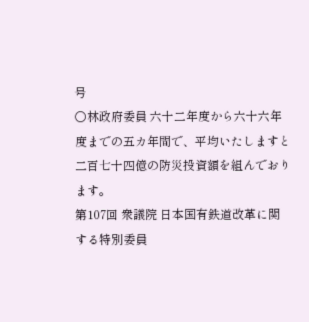号
○林政府委員 六十二年度から六十六年度までの五カ年間で、平均いたしますと二百七十四億の防災投資額を組んでおります。
第107回 衆議院 日本国有鉄道改革に関する特別委員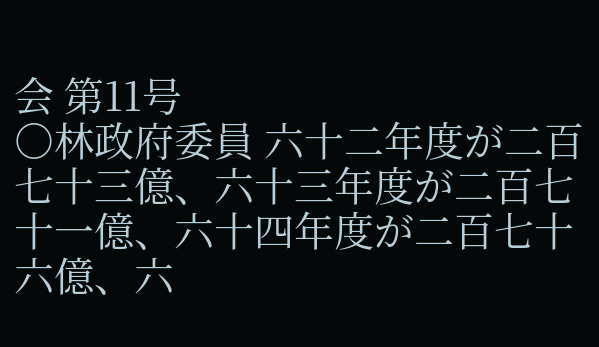会 第11号
○林政府委員 六十二年度が二百七十三億、六十三年度が二百七十一億、六十四年度が二百七十六億、六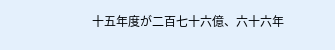十五年度が二百七十六億、六十六年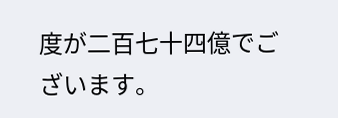度が二百七十四億でございます。